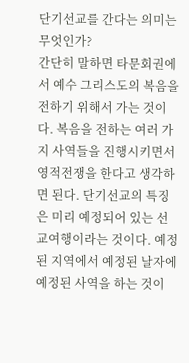단기선교를 간다는 의미는 무엇인가?
간단히 말하면 타문회권에서 예수 그리스도의 복음을 전하기 위해서 가는 것이다. 복음을 전하는 여러 가지 사역들을 진행시키면서 영적전쟁을 한다고 생각하면 된다. 단기선교의 특징은 미리 예정되어 있는 선교여행이라는 것이다. 예정된 지역에서 예정된 날자에 예정된 사역을 하는 것이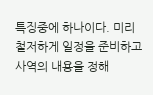특징중에 하나이다. 미리 철저하게 일정을 준비하고 사역의 내용을 정해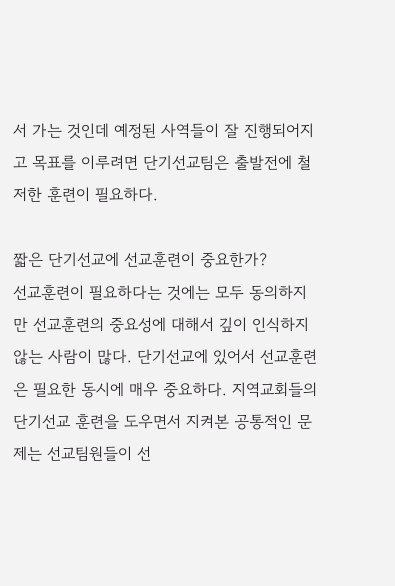서 가는 것인데 예정된 사역들이 잘 진행되어지고 목표를 이루려면 단기선교팀은 출발전에 철저한 훈련이 필요하다.

짧은 단기선교에 선교훈련이 중요한가?
선교훈련이 필요하다는 것에는 모두 동의하지만 선교훈련의 중요성에 대해서 깊이 인식하지 않는 사람이 많다. 단기선교에 있어서 선교훈련은 필요한 동시에 매우 중요하다. 지역교회들의 단기선교 훈련을 도우면서 지켜본 공통적인 문제는 선교팀원들이 선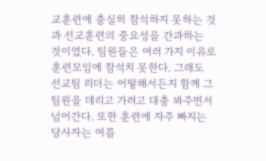교훈련에 충실히 참석하지 못하는 것과 선교훈련의 중요성을 간과하는 것이였다. 팀원들은 여러 가지 이유로 훈련모임에 참석치 못한다. 그래도 선교팀 리더는 어떻해서든지 함께 그 팀원을 데리고 가려고 대충 봐주면서 넘어간다. 또한 훈련에 자주 빠지는 당사자는 여름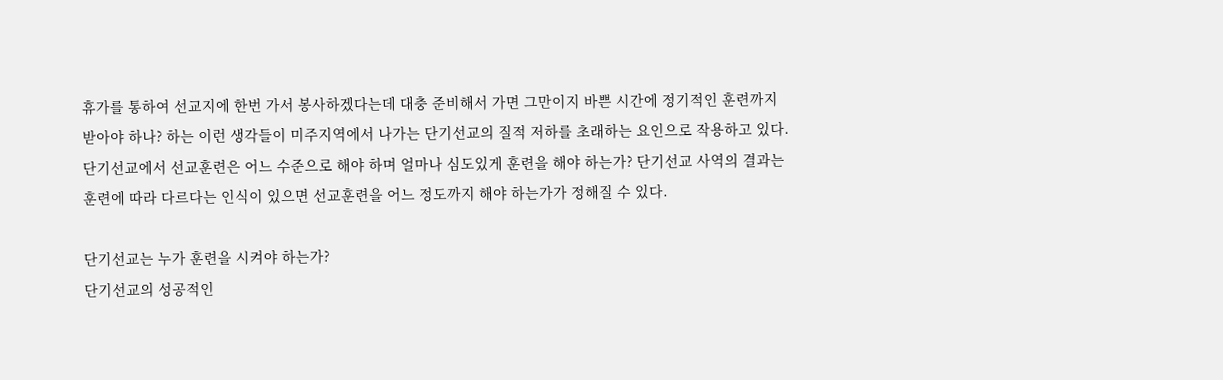휴가를 통하여 선교지에 한번 가서 봉사하겠다는데 대충 준비해서 가면 그만이지 바쁜 시간에 정기적인 훈련까지 받아야 하나? 하는 이런 생각들이 미주지역에서 나가는 단기선교의 질적 저하를 초래하는 요인으로 작용하고 있다. 단기선교에서 선교훈련은 어느 수준으로 해야 하며 얼마나 심도있게 훈련을 해야 하는가? 단기선교 사역의 결과는 훈련에 따라 다르다는 인식이 있으면 선교훈련을 어느 정도까지 해야 하는가가 정해질 수 있다.

단기선교는 누가 훈련을 시켜야 하는가?
단기선교의 성공적인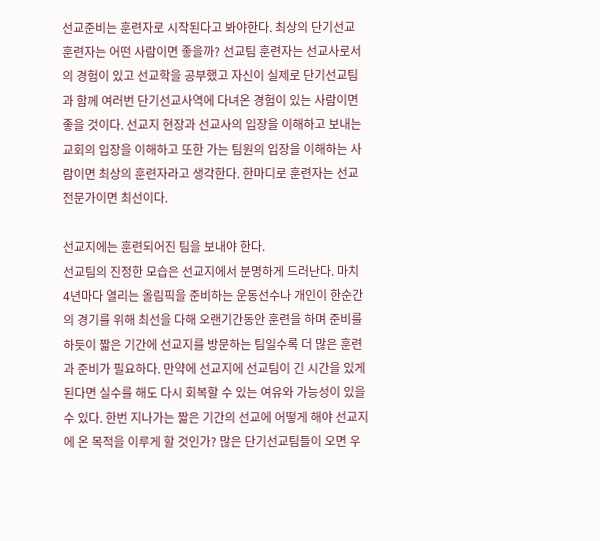선교준비는 훈련자로 시작된다고 봐야한다. 최상의 단기선교 훈련자는 어떤 사람이면 좋을까? 선교팀 훈련자는 선교사로서의 경험이 있고 선교학을 공부했고 자신이 실제로 단기선교팀과 함께 여러번 단기선교사역에 다녀온 경험이 있는 사람이면 좋을 것이다. 선교지 현장과 선교사의 입장을 이해하고 보내는 교회의 입장을 이해하고 또한 가는 팀원의 입장을 이해하는 사람이면 최상의 훈련자라고 생각한다. 한마디로 훈련자는 선교전문가이면 최선이다.

선교지에는 훈련되어진 팀을 보내야 한다.
선교팀의 진정한 모습은 선교지에서 분명하게 드러난다. 마치 4년마다 열리는 올림픽을 준비하는 운동선수나 개인이 한순간의 경기를 위해 최선을 다해 오랜기간동안 훈련을 하며 준비를 하듯이 짧은 기간에 선교지를 방문하는 팀일수록 더 많은 훈련과 준비가 필요하다. 만약에 선교지에 선교팀이 긴 시간을 있게 된다면 실수를 해도 다시 회복할 수 있는 여유와 가능성이 있을수 있다. 한번 지나가는 짧은 기간의 선교에 어떻게 해야 선교지에 온 목적을 이루게 할 것인가? 많은 단기선교팀들이 오면 우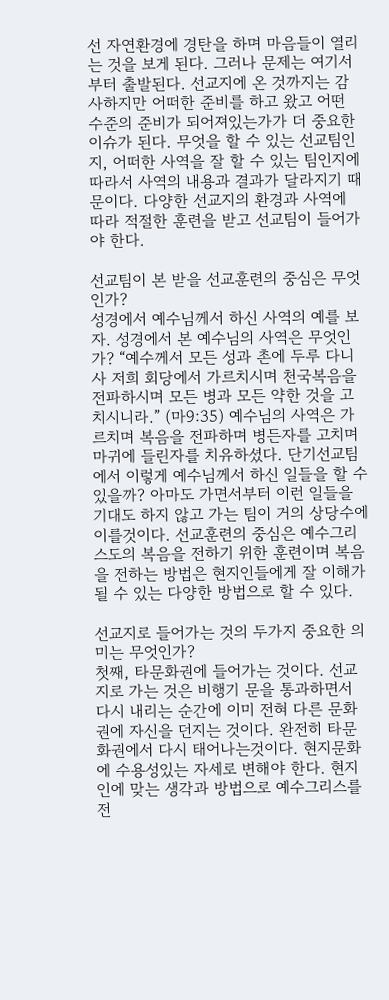선 자연환경에 경탄을 하며 마음들이 열리는 것을 보게 된다. 그러나 문제는 여기서부터 출발된다. 선교지에 온 것까지는 감사하지만 어떠한 준비를 하고 왔고 어떤 수준의 준비가 되어져있는가가 더 중요한 이슈가 된다. 무엇을 할 수 있는 선교팀인지, 어떠한 사역을 잘 할 수 있는 팀인지에 따라서 사역의 내용과 결과가 달라지기 때문이다. 다양한 선교지의 환경과 사역에 따라 적절한 훈련을 받고 선교팀이 들어가야 한다.

선교팀이 본 받을 선교훈련의 중심은 무엇인가?
성경에서 예수님께서 하신 사역의 예를 보자. 성경에서 본 예수님의 사역은 무엇인가? “예수께서 모든 성과 촌에 두루 다니사 저희 회당에서 가르치시며 천국복음을 전파하시며 모든 병과 모든 약한 것을 고치시니라.” (마9:35) 예수님의 사역은 가르치며 복음을 전파하며 병든자를 고치며 마귀에 들린자를 치유하셨다. 단기선교팀에서 이렇게 예수님께서 하신 일들을 할 수 있을까? 아마도 가면서부터 이런 일들을 기대도 하지 않고 가는 팀이 거의 상당수에 이를것이다. 선교훈련의 중심은 예수그리스도의 복음을 전하기 위한 훈련이며 복음을 전하는 방법은 현지인들에게 잘 이해가 될 수 있는 다양한 방법으로 할 수 있다.

선교지로 들어가는 것의 두가지 중요한 의미는 무엇인가?
첫째, 타문화권에 들어가는 것이다. 선교지로 가는 것은 비행기 문을 통과하면서 다시 내리는 순간에 이미 전혀 다른 문화권에 자신을 던지는 것이다. 완전히 타문화권에서 다시 태어나는것이다. 현지문화에 수용성있는 자세로 변해야 한다. 현지인에 맞는 생각과 방법으로 예수그리스를 전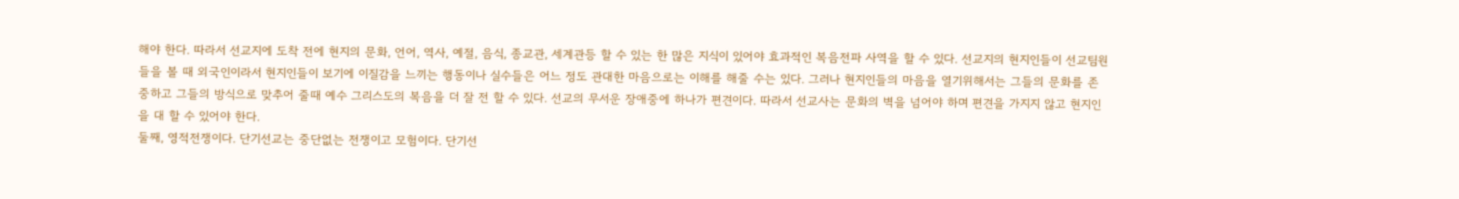해야 한다. 따라서 선교지에 도착 전에 현지의 문화, 언어, 역사, 예절, 음식, 종교관, 세계관등 할 수 있는 한 많은 지식이 있어야 효과적인 복음전파 사역을 할 수 있다. 선교지의 현지인들이 선교팀원들을 볼 때 외국인이라서 현지인들이 보기에 이질감을 느끼는 행동이나 실수들은 어느 정도 관대한 마음으로는 이해를 해줄 수는 있다. 그러나 현지인들의 마음을 열기위해서는 그들의 문화를 존중하고 그들의 방식으로 맞추어 줄때 예수 그리스도의 복음을 더 잘 전 할 수 있다. 선교의 무서운 장애중에 하나가 편견이다. 따라서 선교사는 문화의 벽을 넘어야 하며 편견을 가지지 않고 현지인을 대 할 수 있어야 한다.
둘째, 영적전쟁이다. 단기선교는 중단없는 전쟁이고 모험이다. 단기선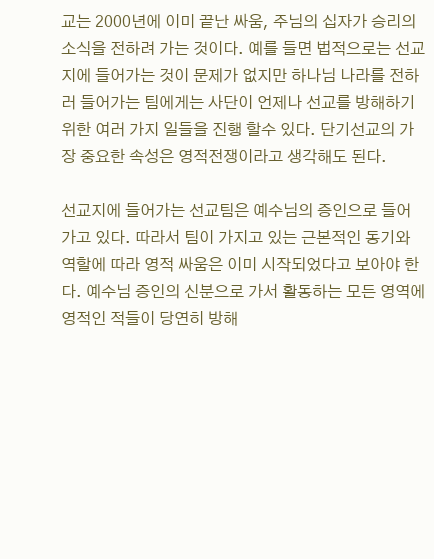교는 2000년에 이미 끝난 싸움, 주님의 십자가 승리의 소식을 전하려 가는 것이다. 예를 들면 법적으로는 선교지에 들어가는 것이 문제가 없지만 하나님 나라를 전하러 들어가는 팀에게는 사단이 언제나 선교를 방해하기 위한 여러 가지 일들을 진행 할수 있다. 단기선교의 가장 중요한 속성은 영적전쟁이라고 생각해도 된다.

선교지에 들어가는 선교팀은 예수님의 증인으로 들어가고 있다. 따라서 팀이 가지고 있는 근본적인 동기와 역할에 따라 영적 싸움은 이미 시작되었다고 보아야 한다. 예수님 증인의 신분으로 가서 활동하는 모든 영역에 영적인 적들이 당연히 방해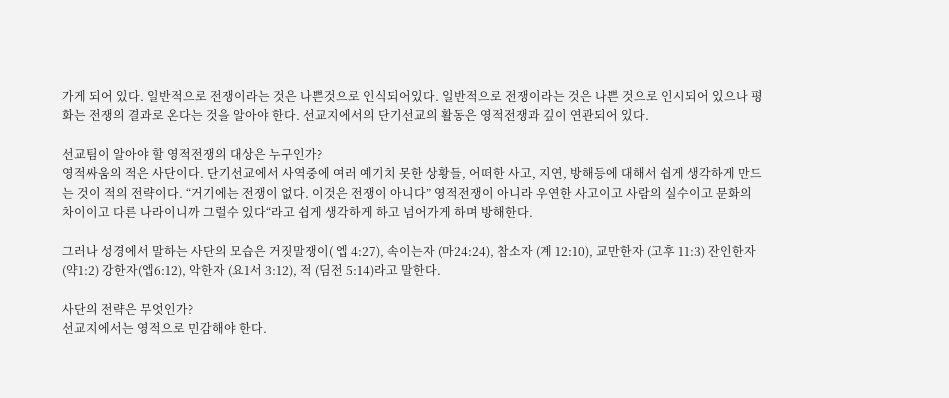가게 되어 있다. 일반적으로 전쟁이라는 것은 나쁜것으로 인식되어있다. 일반적으로 전쟁이라는 것은 나쁜 것으로 인시되어 있으나 평화는 전쟁의 결과로 온다는 것을 알아야 한다. 선교지에서의 단기선교의 활동은 영적전쟁과 깊이 연관되어 있다.

선교팀이 알아야 할 영적전쟁의 대상은 누구인가?
영적싸움의 적은 사단이다. 단기선교에서 사역중에 여러 예기치 못한 상황들, 어떠한 사고, 지연, 방해등에 대해서 쉽게 생각하게 만드는 것이 적의 전략이다. “거기에는 전쟁이 없다. 이것은 전쟁이 아니다” 영적전쟁이 아니라 우연한 사고이고 사람의 실수이고 문화의 차이이고 다른 나라이니까 그럴수 있다“라고 쉽게 생각하게 하고 넘어가게 하며 방해한다.

그러나 성경에서 말하는 사단의 모습은 거짓말쟁이( 엡 4:27), 속이는자 (마24:24), 참소자 (계 12:10), 교만한자 (고후 11:3) 잔인한자 (약1:2) 강한자(엡6:12), 악한자 (요1서 3:12), 적 (딤전 5:14)라고 말한다.

사단의 전략은 무엇인가?
선교지에서는 영적으로 민감해야 한다.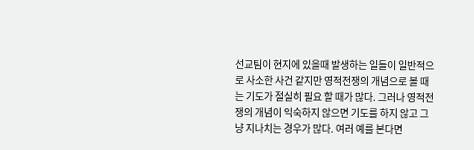선교팀이 현지에 있을때 발생하는 일들이 일반적으로 사소한 사건 같지만 영적전쟁의 개념으로 볼 때는 기도가 절실히 필요 할 때가 많다. 그러나 영적전쟁의 개념이 익숙하지 않으면 기도를 하지 않고 그냥 지나치는 경우가 많다. 여러 예를 본다면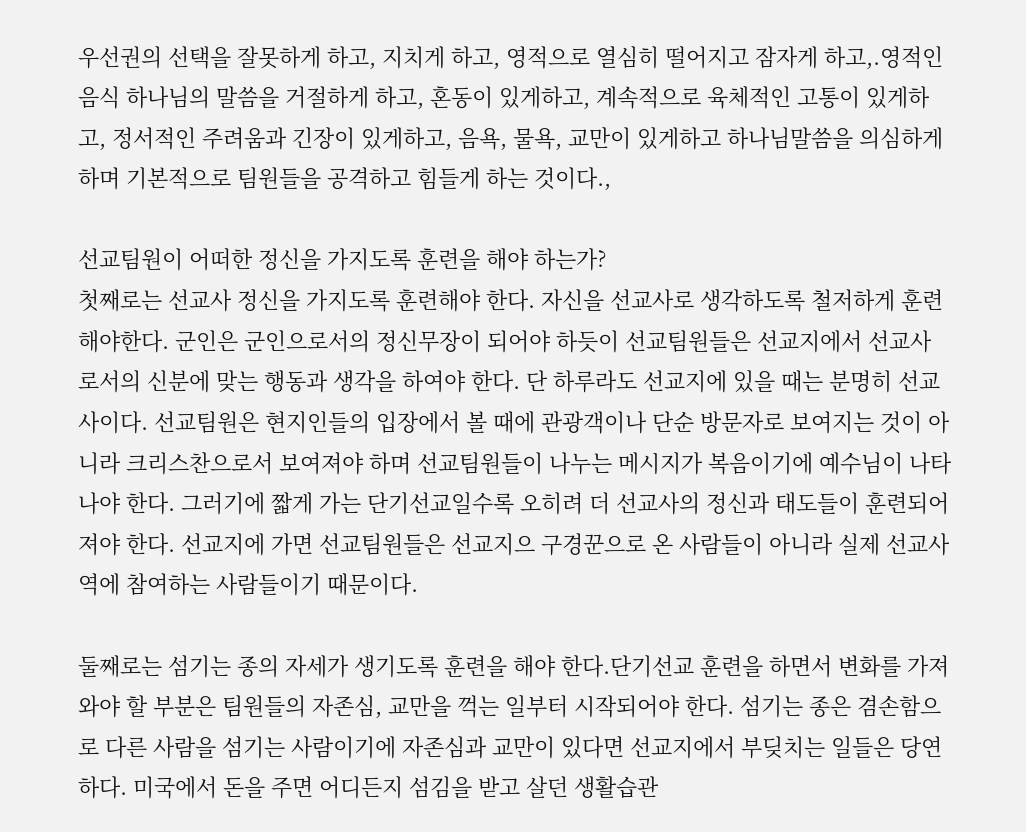우선권의 선택을 잘못하게 하고, 지치게 하고, 영적으로 열심히 떨어지고 잠자게 하고,.영적인 음식 하나님의 말씀을 거절하게 하고, 혼동이 있게하고, 계속적으로 육체적인 고통이 있게하고, 정서적인 주려움과 긴장이 있게하고, 음욕, 물욕, 교만이 있게하고 하나님말씀을 의심하게하며 기본적으로 팀원들을 공격하고 힘들게 하는 것이다.,

선교팀원이 어떠한 정신을 가지도록 훈련을 해야 하는가?
첫째로는 선교사 정신을 가지도록 훈련해야 한다. 자신을 선교사로 생각하도록 철저하게 훈련해야한다. 군인은 군인으로서의 정신무장이 되어야 하듯이 선교팀원들은 선교지에서 선교사로서의 신분에 맞는 행동과 생각을 하여야 한다. 단 하루라도 선교지에 있을 때는 분명히 선교사이다. 선교팀원은 현지인들의 입장에서 볼 때에 관광객이나 단순 방문자로 보여지는 것이 아니라 크리스찬으로서 보여져야 하며 선교팀원들이 나누는 메시지가 복음이기에 예수님이 나타나야 한다. 그러기에 짧게 가는 단기선교일수록 오히려 더 선교사의 정신과 태도들이 훈련되어져야 한다. 선교지에 가면 선교팀원들은 선교지으 구경꾼으로 온 사람들이 아니라 실제 선교사역에 참여하는 사람들이기 때문이다.

둘째로는 섬기는 종의 자세가 생기도록 훈련을 해야 한다.단기선교 훈련을 하면서 변화를 가져와야 할 부분은 팀원들의 자존심, 교만을 꺽는 일부터 시작되어야 한다. 섬기는 종은 겸손함으로 다른 사람을 섬기는 사람이기에 자존심과 교만이 있다면 선교지에서 부딪치는 일들은 당연하다. 미국에서 돈을 주면 어디든지 섬김을 받고 살던 생활습관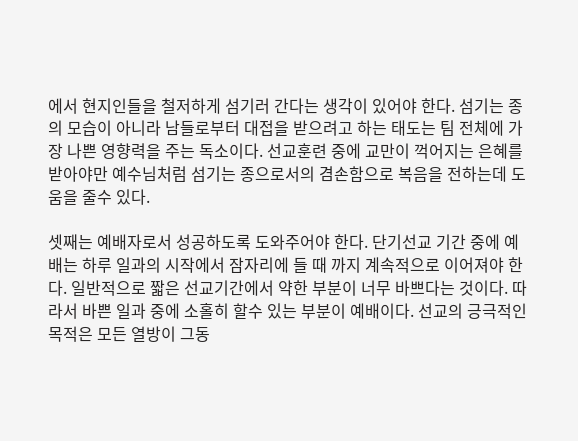에서 현지인들을 철저하게 섬기러 간다는 생각이 있어야 한다. 섬기는 종의 모습이 아니라 남들로부터 대접을 받으려고 하는 태도는 팀 전체에 가장 나쁜 영향력을 주는 독소이다. 선교훈련 중에 교만이 꺽어지는 은혜를 받아야만 예수님처럼 섬기는 종으로서의 겸손함으로 복음을 전하는데 도움을 줄수 있다.

셋째는 예배자로서 성공하도록 도와주어야 한다. 단기선교 기간 중에 예배는 하루 일과의 시작에서 잠자리에 들 때 까지 계속적으로 이어져야 한다. 일반적으로 짧은 선교기간에서 약한 부분이 너무 바쁘다는 것이다. 따라서 바쁜 일과 중에 소홀히 할수 있는 부분이 예배이다. 선교의 긍극적인 목적은 모든 열방이 그동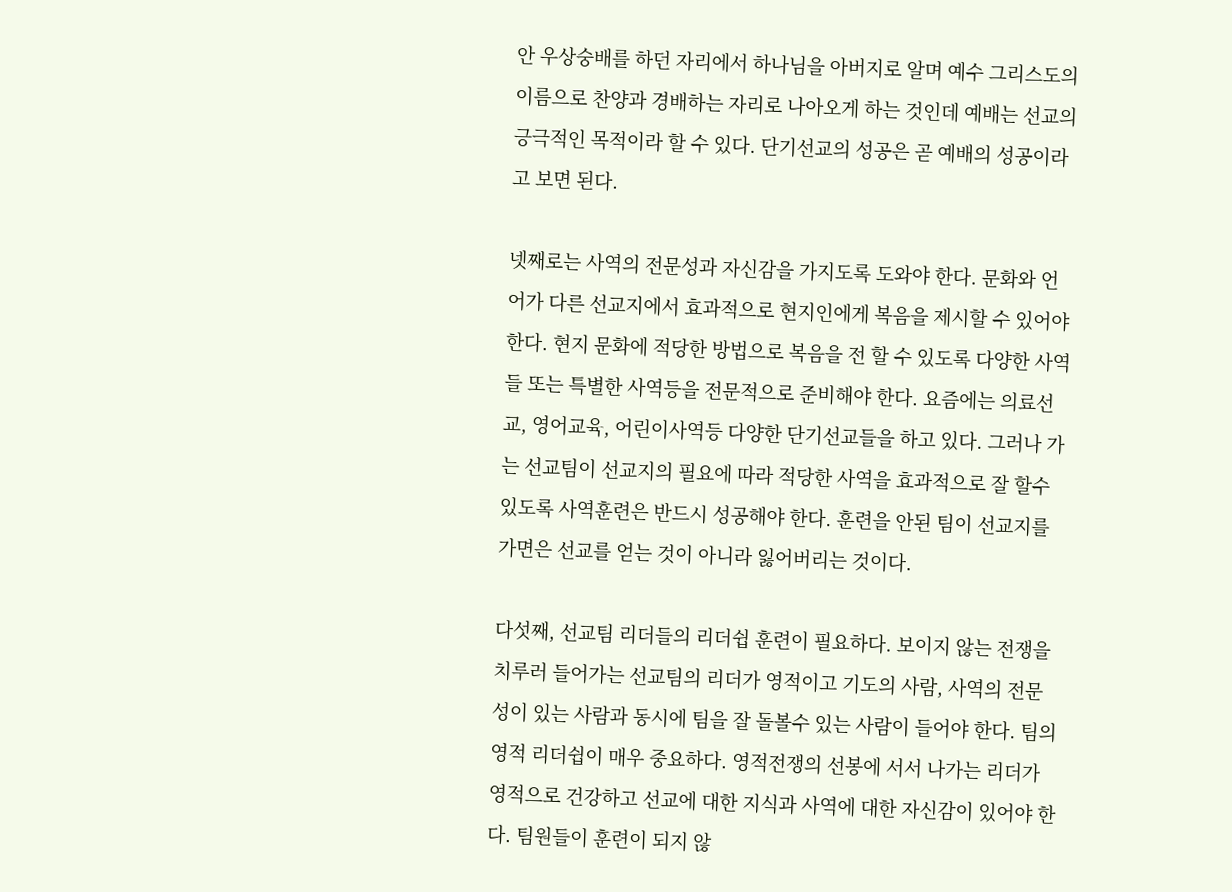안 우상숭배를 하던 자리에서 하나님을 아버지로 알며 예수 그리스도의 이름으로 찬양과 경배하는 자리로 나아오게 하는 것인데 예배는 선교의 긍극적인 목적이라 할 수 있다. 단기선교의 성공은 곧 예배의 성공이라고 보면 된다.

넷째로는 사역의 전문성과 자신감을 가지도록 도와야 한다. 문화와 언어가 다른 선교지에서 효과적으로 현지인에게 복음을 제시할 수 있어야 한다. 현지 문화에 적당한 방법으로 복음을 전 할 수 있도록 다양한 사역들 또는 특별한 사역등을 전문적으로 준비해야 한다. 요즘에는 의료선교, 영어교육, 어린이사역등 다양한 단기선교들을 하고 있다. 그러나 가는 선교팀이 선교지의 필요에 따라 적당한 사역을 효과적으로 잘 할수 있도록 사역훈련은 반드시 성공해야 한다. 훈련을 안된 팀이 선교지를 가면은 선교를 얻는 것이 아니라 잃어버리는 것이다.

다섯째, 선교팀 리더들의 리더쉽 훈련이 필요하다. 보이지 않는 전쟁을 치루러 들어가는 선교팀의 리더가 영적이고 기도의 사람, 사역의 전문성이 있는 사람과 동시에 팀을 잘 돌볼수 있는 사람이 들어야 한다. 팀의 영적 리더쉽이 매우 중요하다. 영적전쟁의 선봉에 서서 나가는 리더가 영적으로 건강하고 선교에 대한 지식과 사역에 대한 자신감이 있어야 한다. 팀원들이 훈련이 되지 않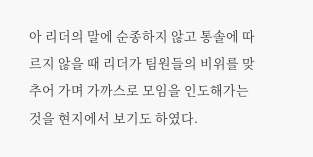아 리더의 말에 순종하지 않고 통솔에 따르지 않을 때 리더가 팀원들의 비위를 맞추어 가며 가까스로 모임을 인도해가는 것을 현지에서 보기도 하였다.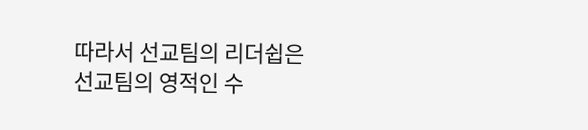따라서 선교팀의 리더쉽은 선교팀의 영적인 수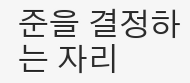준을 결정하는 자리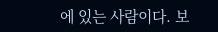에 있는 사람이다. 보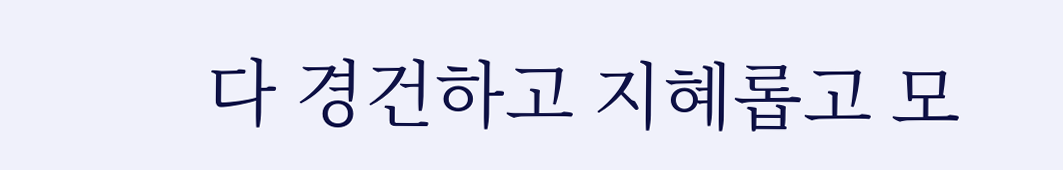다 경건하고 지혜롭고 모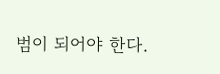범이 되어야 한다.